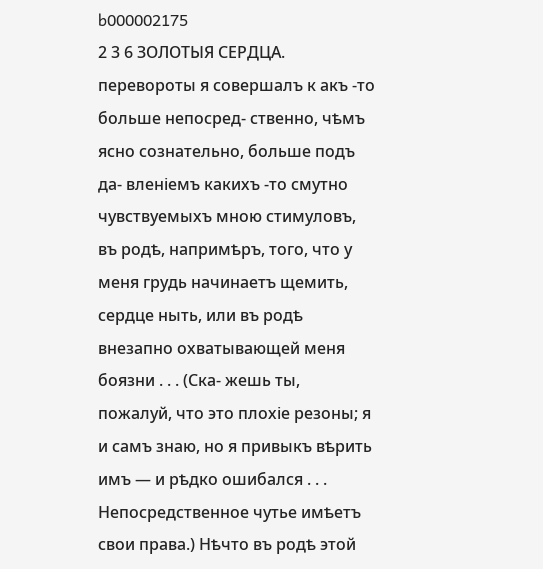b000002175
2 3 6 ЗОЛОТЫЯ СЕРДЦА. перевороты я совершалъ к акъ -то больше непосред- ственно, чѣмъ ясно сознательно, больше подъ да- вленіемъ какихъ -то смутно чувствуемыхъ мною стимуловъ, въ родѣ, напримѣръ, того, что у меня грудь начинаетъ щемить, сердце ныть, или въ родѣ внезапно охватывающей меня боязни . . . (Ска- жешь ты, пожалуй, что это плохіе резоны; я и самъ знаю, но я привыкъ вѣрить имъ — и рѣдко ошибался . . . Непосредственное чутье имѣетъ свои права.) Нѣчто въ родѣ этой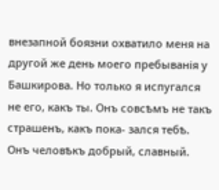внезапной боязни охватило меня на другой же день моего пребыванія у Башкирова. Но только я испугался не его, какъ ты. Онъ совсѣмъ не такъ страшенъ, какъ пока- зался тебѣ. Онъ человѣкъ добрый, славный.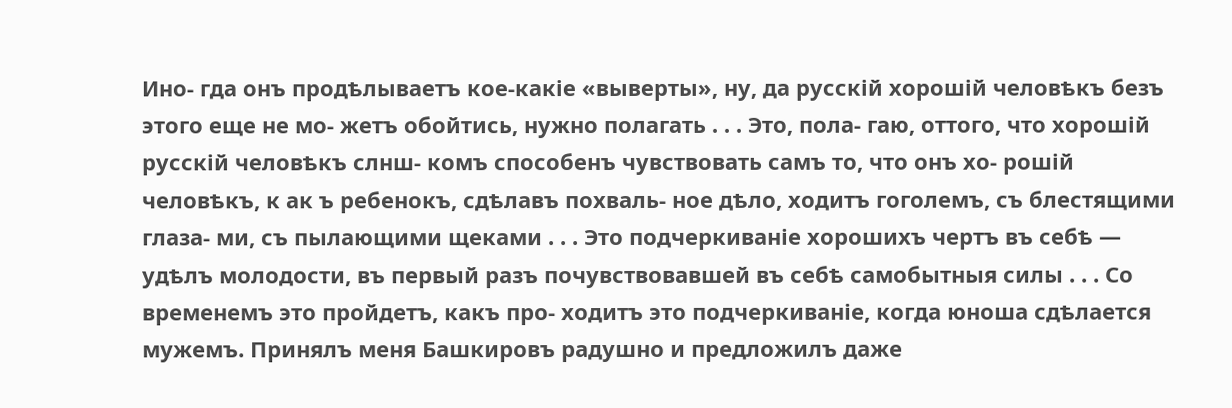Ино- гда онъ продѣлываетъ кое-какіе «выверты», ну, да русскій хорошій человѣкъ безъ этого еще не мо- жетъ обойтись, нужно полагать . . . Это, пола- гаю, оттого, что хорошій русскій человѣкъ слнш- комъ способенъ чувствовать самъ то, что онъ хо- рошій человѣкъ, к ак ъ ребенокъ, сдѣлавъ похваль- ное дѣло, ходитъ гоголемъ, съ блестящими глаза- ми, съ пылающими щеками . . . Это подчеркиваніе хорошихъ чертъ въ себѣ — удѣлъ молодости, въ первый разъ почувствовавшей въ себѣ самобытныя силы . . . Со временемъ это пройдетъ, какъ про- ходитъ это подчеркиваніе, когда юноша сдѣлается мужемъ. Принялъ меня Башкировъ радушно и предложилъ даже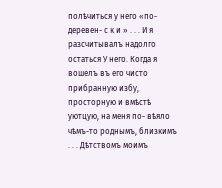полѣчиться у него «по-деревен- с к и » . . . И я разсчитывалъ надолго остаться У него. Когда я вошелъ въ его чисто прибранную избу, просторную и вмѣстѣ уютцую, на меня по- вѣяло чѣмъ-то роднымъ, близкимъ . . . Дѣтствомъ моимъ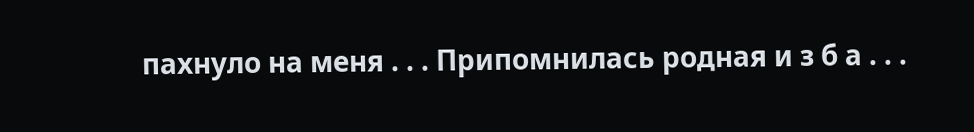пахнуло на меня . . . Припомнилась родная и з б а . . .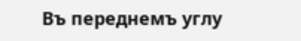Въ переднемъ углу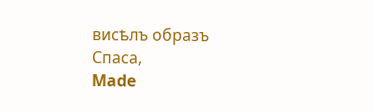висѣлъ образъ Спаса,
Made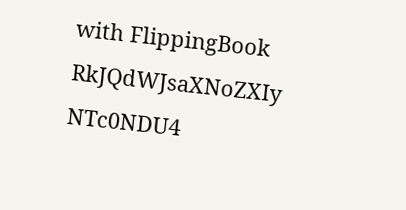with FlippingBook
RkJQdWJsaXNoZXIy NTc0NDU4